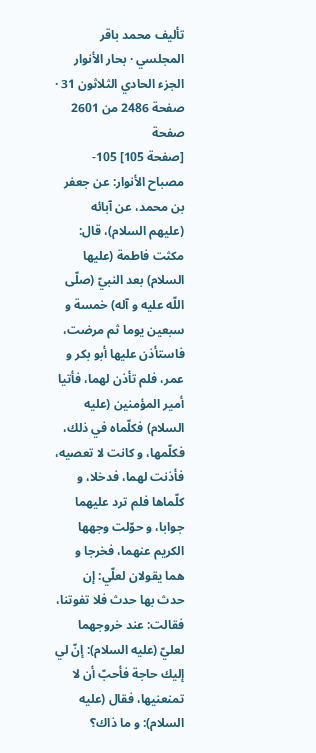تأليف محمد باقر المجلسي · بحار الأنوار الجزء الحادي الثلاثون 31 · صفحة 2486 من 2601
صفحة
[صفحة 105] 105-
مصباح الأنوار: عن جعفر بن محمد، عن آبائه (عليهم السلام)، قال: مكثت فاطمة (عليها السلام) بعد النبيّ (صلّى اللّه عليه و آله) خمسة و سبعين يوما ثم مرضت، فاستأذن عليها أبو بكر و عمر، فلم تأذن لهما، فأتيا أمير المؤمنين (عليه السلام) فكلّماه في ذلك، فكلّمها، و كانت لا تعصيه، فأذنت لهما، فدخلا، و كلّماها فلم ترد عليهما جوابا، و حوّلت وجهها الكريم عنهما، فخرجا و هما يقولان لعلّي: إن حدث بها حدث فلا تفوتنا، فقالت: عند خروجهما لعليّ (عليه السلام): إنّ لي إليك حاجة فأحبّ أن لا تمنعنيها، فقال (عليه السلام): و ما ذاك؟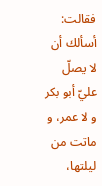فقالت:
أسألك أن لا يصلّ عليّ أبو بكر و لا عمر، و ماتت من ليلتها،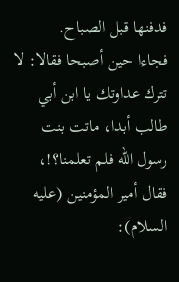فدفنها قبل الصباح.
فجاءا حين أصبحا فقالا: لا تترك عداوتك يا ابن أبي طالب أبدا، ماتت بنت رسول اللّه فلم تعلمنا؟!، فقال أمير المؤمنين (عليه السلام):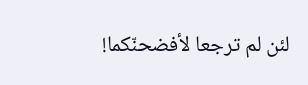لئن لم ترجعا لأفضحنّكما!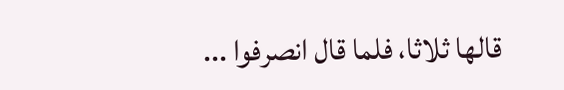قالها ثلاثا، فلما قال انصرفوا ...